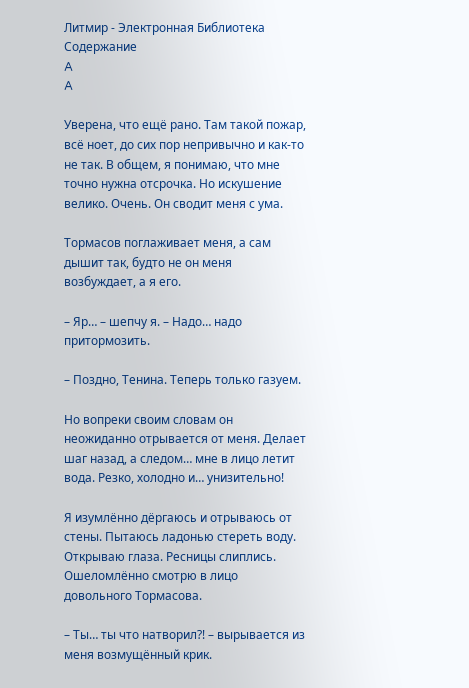Литмир - Электронная Библиотека
Содержание
A
A

Уверена, что ещё рано. Там такой пожар, всё ноет, до сих пор непривычно и как-то не так. В общем, я понимаю, что мне точно нужна отсрочка. Но искушение велико. Очень. Он сводит меня с ума.

Тормасов поглаживает меня, а сам дышит так, будто не он меня возбуждает, а я его.

– Яр… – шепчу я. – Надо… надо притормозить.

– Поздно, Тенина. Теперь только газуем.

Но вопреки своим словам он неожиданно отрывается от меня. Делает шаг назад, а следом… мне в лицо летит вода. Резко, холодно и… унизительно!

Я изумлённо дёргаюсь и отрываюсь от стены. Пытаюсь ладонью стереть воду. Открываю глаза. Ресницы слиплись. Ошеломлённо смотрю в лицо довольного Тормасова.

– Ты… ты что натворил?! – вырывается из меня возмущённый крик.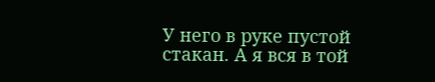У него в руке пустой стакан. А я вся в той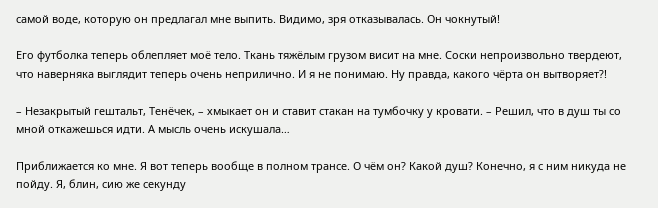самой воде, которую он предлагал мне выпить. Видимо, зря отказывалась. Он чокнутый!

Его футболка теперь облепляет моё тело. Ткань тяжёлым грузом висит на мне. Соски непроизвольно твердеют, что наверняка выглядит теперь очень неприлично. И я не понимаю. Ну правда, какого чёрта он вытворяет?!

– Незакрытый гештальт, Тенёчек, – хмыкает он и ставит стакан на тумбочку у кровати. – Решил, что в душ ты со мной откажешься идти. А мысль очень искушала…

Приближается ко мне. Я вот теперь вообще в полном трансе. О чём он? Какой душ? Конечно, я с ним никуда не пойду. Я, блин, сию же секунду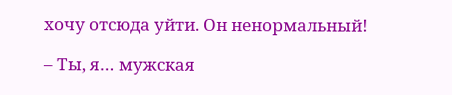хочу отсюда уйти. Он ненормальный!

– Ты, я… мужская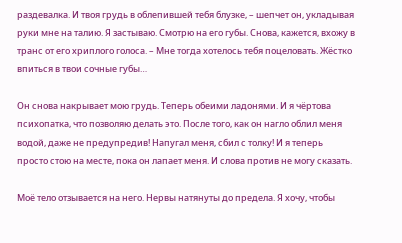раздевалка. И твоя грудь в облепившей тебя блузке, – шепчет он, укладывая руки мне на талию. Я застываю. Смотрю на его губы. Снова, кажется, вхожу в транс от его хриплого голоса. – Мне тогда хотелось тебя поцеловать. Жёстко впиться в твои сочные губы…

Он снова накрывает мою грудь. Теперь обеими ладонями. И я чёртова психопатка, что позволяю делать это. После того, как он нагло облил меня водой, даже не предупредив! Напугал меня, сбил с толку! И я теперь просто стою на месте, пока он лапает меня. И слова против не могу сказать.

Моё тело отзывается на него. Нервы натянуты до предела. Я хочу, чтобы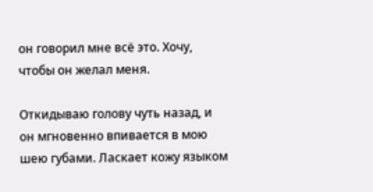он говорил мне всё это. Хочу, чтобы он желал меня.

Откидываю голову чуть назад, и он мгновенно впивается в мою шею губами. Ласкает кожу языком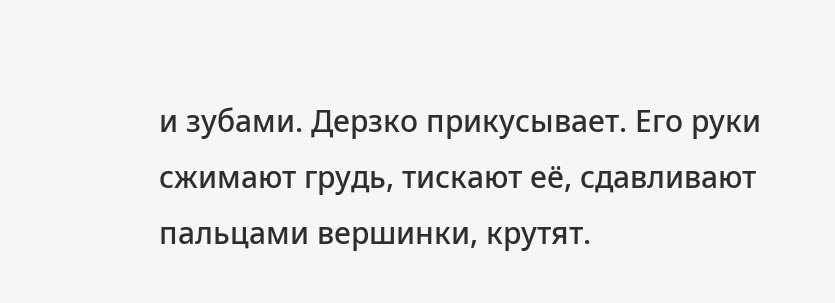и зубами. Дерзко прикусывает. Его руки сжимают грудь, тискают её, сдавливают пальцами вершинки, крутят.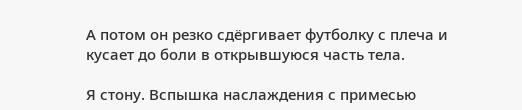А потом он резко сдёргивает футболку с плеча и кусает до боли в открывшуюся часть тела.

Я стону. Вспышка наслаждения с примесью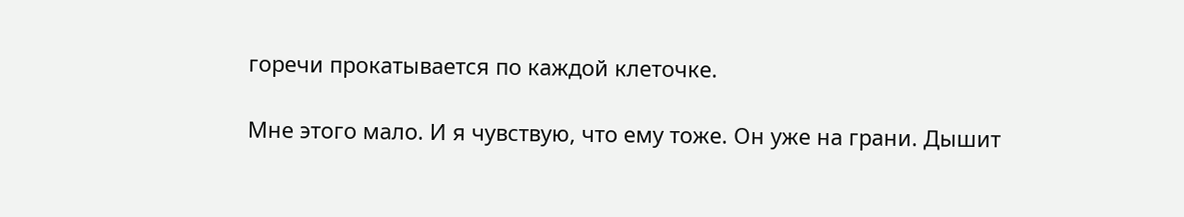горечи прокатывается по каждой клеточке.

Мне этого мало. И я чувствую, что ему тоже. Он уже на грани. Дышит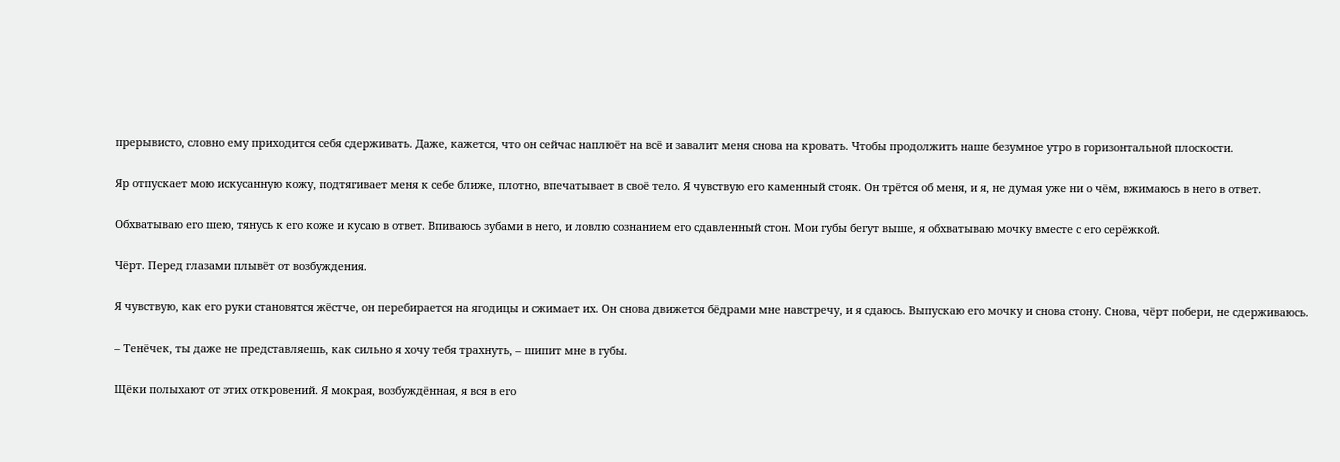прерывисто, словно ему приходится себя сдерживать. Даже, кажется, что он сейчас наплюёт на всё и завалит меня снова на кровать. Чтобы продолжить наше безумное утро в горизонтальной плоскости.

Яр отпускает мою искусанную кожу, подтягивает меня к себе ближе, плотно, впечатывает в своё тело. Я чувствую его каменный стояк. Он трётся об меня, и я, не думая уже ни о чём, вжимаюсь в него в ответ.

Обхватываю его шею, тянусь к его коже и кусаю в ответ. Впиваюсь зубами в него, и ловлю сознанием его сдавленный стон. Мои губы бегут выше, я обхватываю мочку вместе с его серёжкой.

Чёрт. Перед глазами плывёт от возбуждения.

Я чувствую, как его руки становятся жёстче, он перебирается на ягодицы и сжимает их. Он снова движется бёдрами мне навстречу, и я сдаюсь. Выпускаю его мочку и снова стону. Снова, чёрт побери, не сдерживаюсь.

– Тенёчек, ты даже не представляешь, как сильно я хочу тебя трахнуть, – шипит мне в губы.

Щёки полыхают от этих откровений. Я мокрая, возбуждённая, я вся в его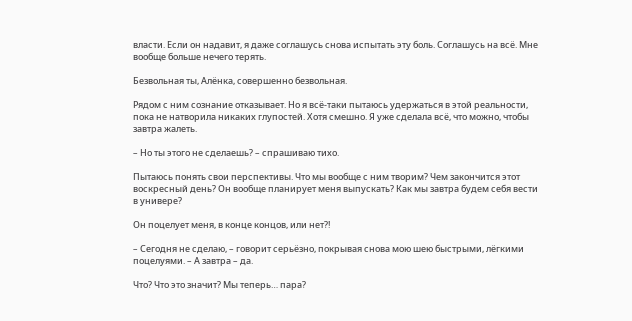власти. Если он надавит, я даже соглашусь снова испытать эту боль. Соглашусь на всё. Мне вообще больше нечего терять.

Безвольная ты, Алёнка, совершенно безвольная.

Рядом с ним сознание отказывает. Но я всё-таки пытаюсь удержаться в этой реальности, пока не натворила никаких глупостей. Хотя смешно. Я уже сделала всё, что можно, чтобы завтра жалеть.

– Но ты этого не сделаешь? – спрашиваю тихо.

Пытаюсь понять свои перспективы. Что мы вообще с ним творим? Чем закончится этот воскресный день? Он вообще планирует меня выпускать? Как мы завтра будем себя вести в универе?

Он поцелует меня, в конце концов, или нет?!

– Сегодня не сделаю, – говорит серьёзно, покрывая снова мою шею быстрыми, лёгкими поцелуями. – А завтра – да.

Что? Что это значит? Мы теперь… пара?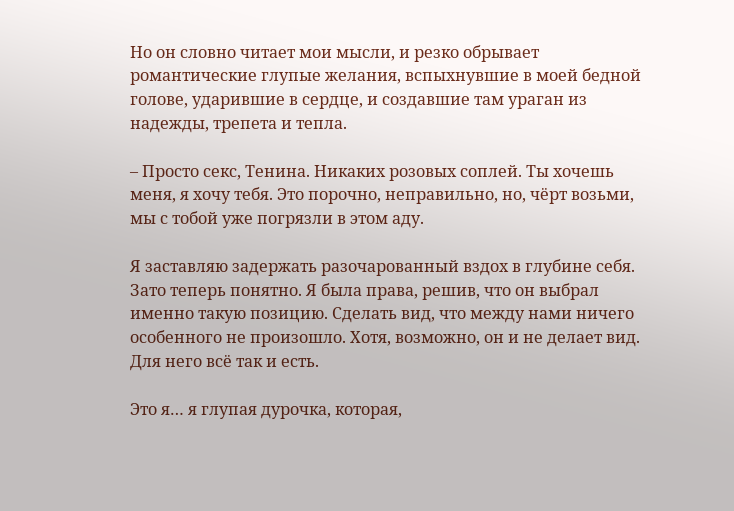Но он словно читает мои мысли, и резко обрывает романтические глупые желания, вспыхнувшие в моей бедной голове, ударившие в сердце, и создавшие там ураган из надежды, трепета и тепла.

– Просто секс, Тенина. Никаких розовых соплей. Ты хочешь меня, я хочу тебя. Это порочно, неправильно, но, чёрт возьми, мы с тобой уже погрязли в этом аду.

Я заставляю задержать разочарованный вздох в глубине себя. Зато теперь понятно. Я была права, решив, что он выбрал именно такую позицию. Сделать вид, что между нами ничего особенного не произошло. Хотя, возможно, он и не делает вид. Для него всё так и есть.

Это я… я глупая дурочка, которая,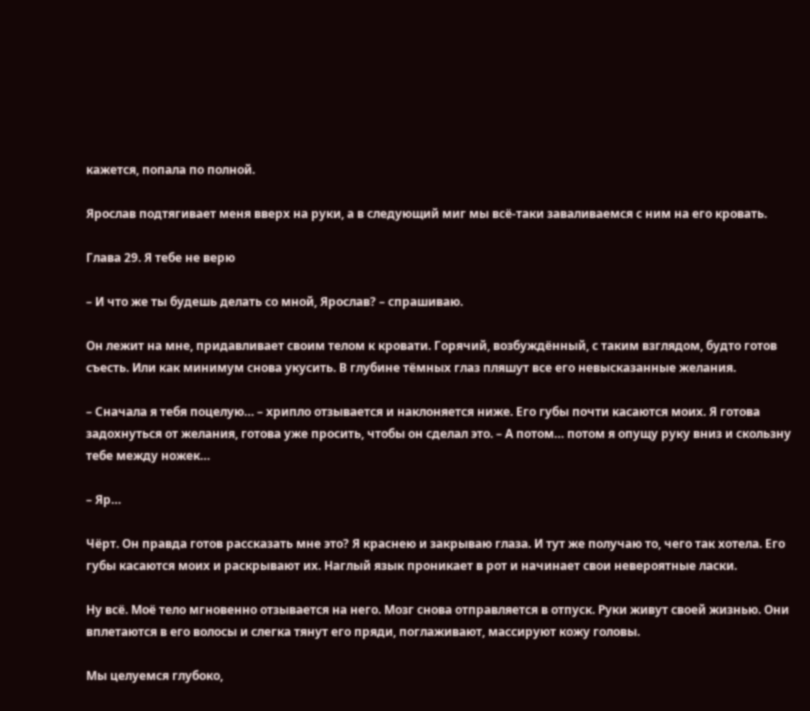кажется, попала по полной.

Ярослав подтягивает меня вверх на руки, а в следующий миг мы всё-таки заваливаемся с ним на его кровать.

Глава 29. Я тебе не верю

– И что же ты будешь делать со мной, Ярослав? – спрашиваю.

Он лежит на мне, придавливает своим телом к кровати. Горячий, возбуждённый, с таким взглядом, будто готов съесть. Или как минимум снова укусить. В глубине тёмных глаз пляшут все его невысказанные желания.

– Сначала я тебя поцелую… – хрипло отзывается и наклоняется ниже. Его губы почти касаются моих. Я готова задохнуться от желания, готова уже просить, чтобы он сделал это. – А потом… потом я опущу руку вниз и скользну тебе между ножек…

– Яр…

Чёрт. Он правда готов рассказать мне это? Я краснею и закрываю глаза. И тут же получаю то, чего так хотела. Его губы касаются моих и раскрывают их. Наглый язык проникает в рот и начинает свои невероятные ласки.

Ну всё. Моё тело мгновенно отзывается на него. Мозг снова отправляется в отпуск. Руки живут своей жизнью. Они вплетаются в его волосы и слегка тянут его пряди, поглаживают, массируют кожу головы.

Мы целуемся глубоко,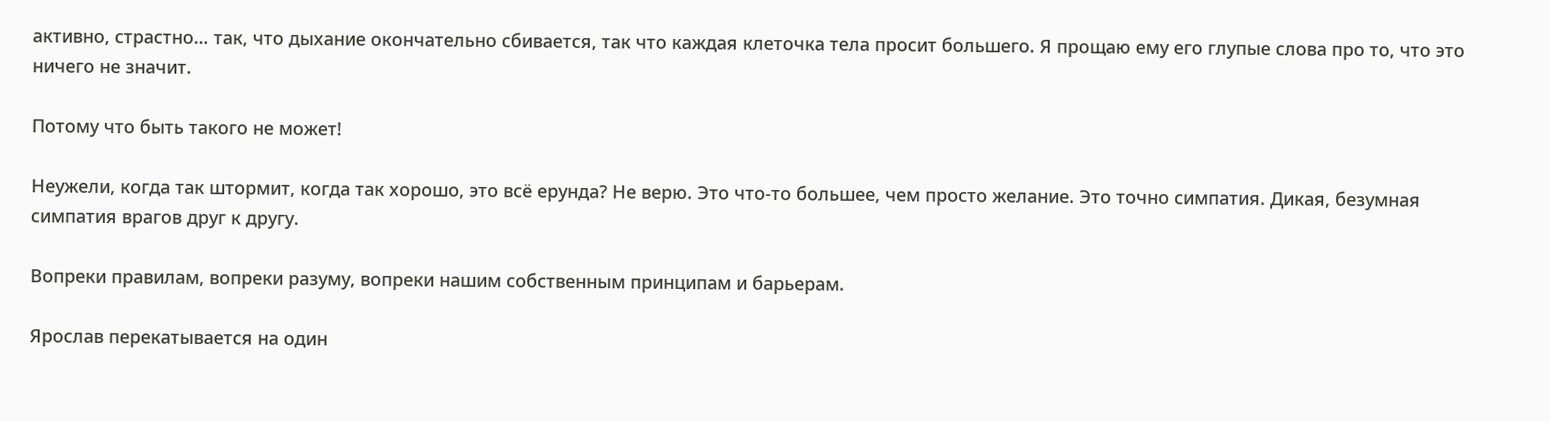активно, страстно… так, что дыхание окончательно сбивается, так что каждая клеточка тела просит большего. Я прощаю ему его глупые слова про то, что это ничего не значит.

Потому что быть такого не может!

Неужели, когда так штормит, когда так хорошо, это всё ерунда? Не верю. Это что-то большее, чем просто желание. Это точно симпатия. Дикая, безумная симпатия врагов друг к другу.

Вопреки правилам, вопреки разуму, вопреки нашим собственным принципам и барьерам.

Ярослав перекатывается на один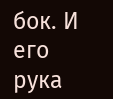бок. И его рука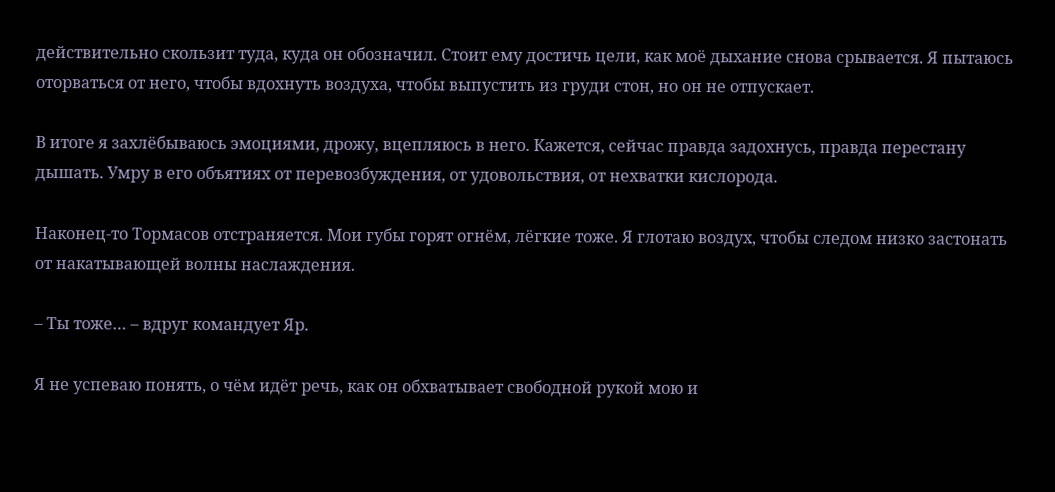действительно скользит туда, куда он обозначил. Стоит ему достичь цели, как моё дыхание снова срывается. Я пытаюсь оторваться от него, чтобы вдохнуть воздуха, чтобы выпустить из груди стон, но он не отпускает.

В итоге я захлёбываюсь эмоциями, дрожу, вцепляюсь в него. Кажется, сейчас правда задохнусь, правда перестану дышать. Умру в его объятиях от перевозбуждения, от удовольствия, от нехватки кислорода.

Наконец-то Тормасов отстраняется. Мои губы горят огнём, лёгкие тоже. Я глотаю воздух, чтобы следом низко застонать от накатывающей волны наслаждения.

– Ты тоже… – вдруг командует Яр.

Я не успеваю понять, о чём идёт речь, как он обхватывает свободной рукой мою и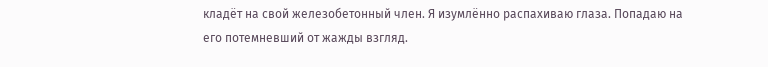кладёт на свой железобетонный член. Я изумлённо распахиваю глаза. Попадаю на его потемневший от жажды взгляд.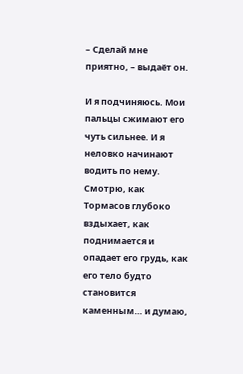– Сделай мне приятно, – выдаёт он.

И я подчиняюсь. Мои пальцы сжимают его чуть сильнее. И я неловко начинают водить по нему. Смотрю, как Тормасов глубоко вздыхает, как поднимается и опадает его грудь, как его тело будто становится каменным… и думаю,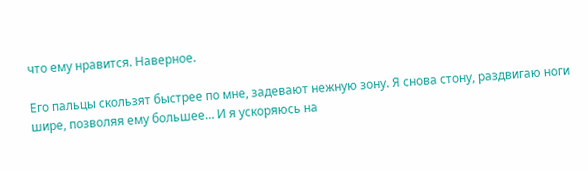что ему нравится. Наверное.

Его пальцы скользят быстрее по мне, задевают нежную зону. Я снова стону, раздвигаю ноги шире, позволяя ему большее… И я ускоряюсь на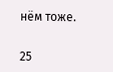нём тоже.

25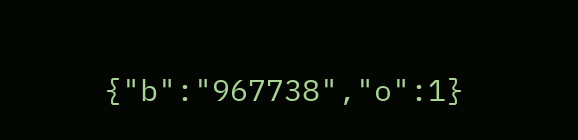{"b":"967738","o":1}